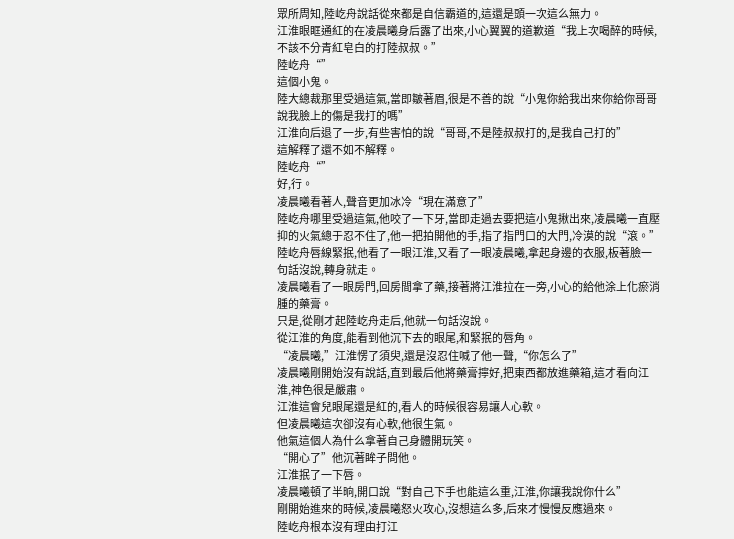眾所周知,陸屹舟說話從來都是自信霸道的,這還是頭一次這么無力。
江淮眼眶通紅的在凌晨曦身后露了出來,小心翼翼的道歉道“我上次喝醉的時候,不該不分青紅皂白的打陸叔叔。”
陸屹舟“”
這個小鬼。
陸大總裁那里受過這氣,當即皺著眉,很是不善的說“小鬼你給我出來你給你哥哥說我臉上的傷是我打的嗎”
江淮向后退了一步,有些害怕的說“哥哥,不是陸叔叔打的,是我自己打的”
這解釋了還不如不解釋。
陸屹舟“”
好,行。
凌晨曦看著人,聲音更加冰冷“現在滿意了”
陸屹舟哪里受過這氣,他咬了一下牙,當即走過去要把這小鬼揪出來,凌晨曦一直壓抑的火氣總于忍不住了,他一把拍開他的手,指了指門口的大門,冷漠的說“滾。”
陸屹舟唇線緊抿,他看了一眼江淮,又看了一眼凌晨曦,拿起身邊的衣服,板著臉一句話沒說,轉身就走。
凌晨曦看了一眼房門,回房間拿了藥,接著將江淮拉在一旁,小心的給他涂上化瘀消腫的藥膏。
只是,從剛才起陸屹舟走后,他就一句話沒說。
從江淮的角度,能看到他沉下去的眼尾,和緊抿的唇角。
“凌晨曦,”江淮愣了須臾,還是沒忍住喊了他一聲,“你怎么了”
凌晨曦剛開始沒有說話,直到最后他將藥膏擰好,把東西都放進藥箱,這才看向江淮,神色很是嚴肅。
江淮這會兒眼尾還是紅的,看人的時候很容易讓人心軟。
但凌晨曦這次卻沒有心軟,他很生氣。
他氣這個人為什么拿著自己身體開玩笑。
“開心了”他沉著眸子問他。
江淮抿了一下唇。
凌晨曦頓了半晌,開口說“對自己下手也能這么重,江淮,你讓我說你什么”
剛開始進來的時候,凌晨曦怒火攻心,沒想這么多,后來才慢慢反應過來。
陸屹舟根本沒有理由打江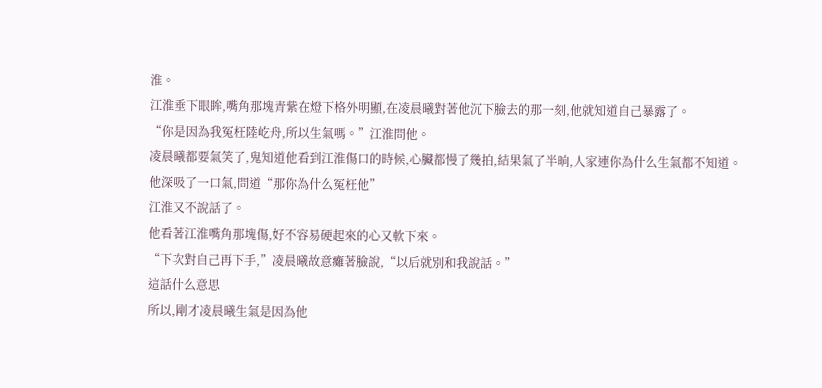淮。
江淮垂下眼眸,嘴角那塊青紫在燈下格外明顯,在凌晨曦對著他沉下臉去的那一刻,他就知道自己暴露了。
“你是因為我冤枉陸屹舟,所以生氣嗎。”江淮問他。
凌晨曦都要氣笑了,鬼知道他看到江淮傷口的時候,心臟都慢了幾拍,結果氣了半晌,人家連你為什么生氣都不知道。
他深吸了一口氣,問道“那你為什么冤枉他”
江淮又不說話了。
他看著江淮嘴角那塊傷,好不容易硬起來的心又軟下來。
“下次對自己再下手,”凌晨曦故意癱著臉說,“以后就別和我說話。”
這話什么意思
所以,剛才凌晨曦生氣是因為他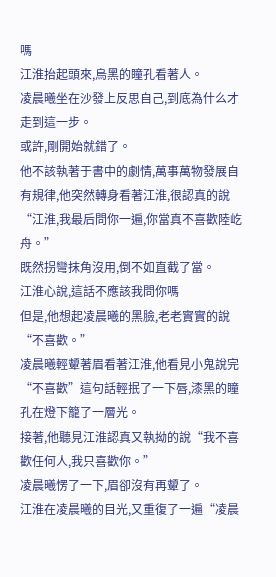嗎
江淮抬起頭來,烏黑的瞳孔看著人。
凌晨曦坐在沙發上反思自己,到底為什么才走到這一步。
或許,剛開始就錯了。
他不該執著于書中的劇情,萬事萬物發展自有規律,他突然轉身看著江淮,很認真的說“江淮,我最后問你一遍,你當真不喜歡陸屹舟。”
既然拐彎抹角沒用,倒不如直截了當。
江淮心說,這話不應該我問你嗎
但是,他想起凌晨曦的黑臉,老老實實的說“不喜歡。”
凌晨曦輕顰著眉看著江淮,他看見小鬼說完“不喜歡”這句話輕抿了一下唇,漆黑的瞳孔在燈下籠了一層光。
接著,他聽見江淮認真又執拗的說“我不喜歡任何人,我只喜歡你。”
凌晨曦愣了一下,眉卻沒有再顰了。
江淮在凌晨曦的目光,又重復了一遍“凌晨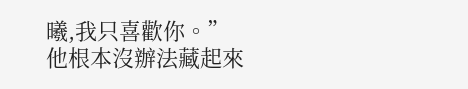曦,我只喜歡你。”
他根本沒辦法藏起來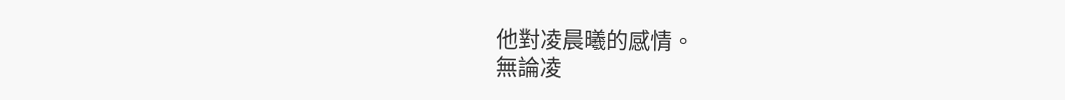他對凌晨曦的感情。
無論凌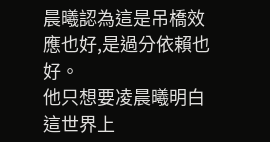晨曦認為這是吊橋效應也好,是過分依賴也好。
他只想要凌晨曦明白這世界上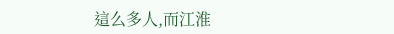這么多人,而江淮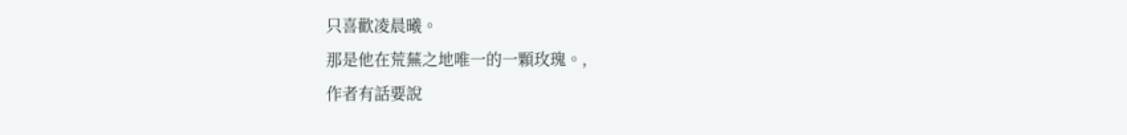只喜歡凌晨曦。
那是他在荒蕪之地唯一的一顆玫瑰。,
作者有話要說